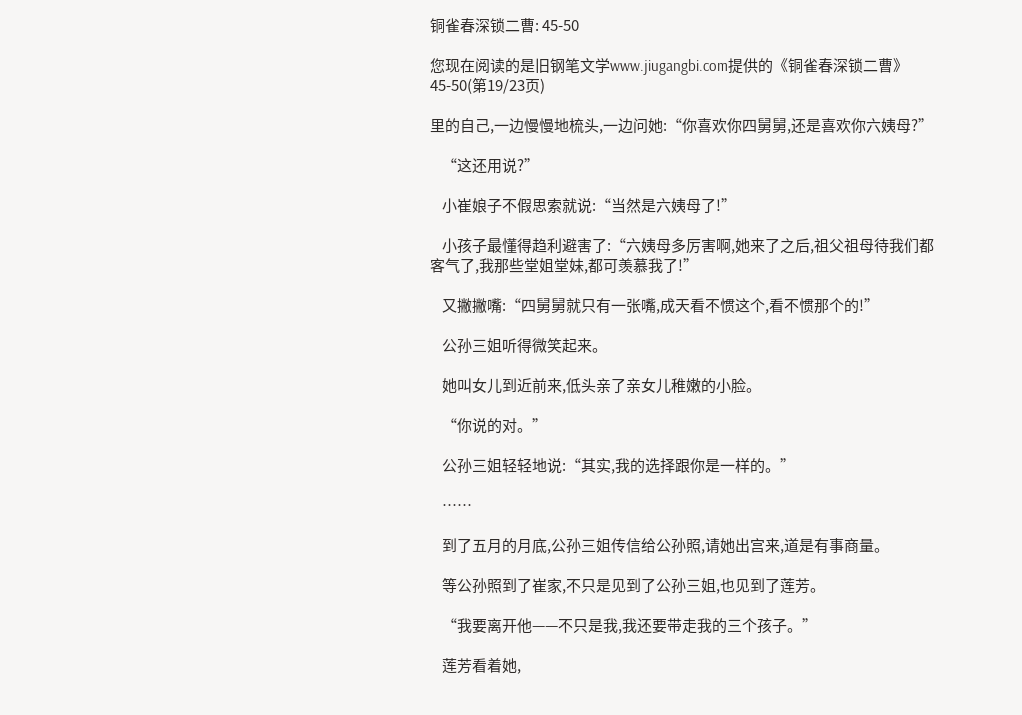铜雀春深锁二曹: 45-50

您现在阅读的是旧钢笔文学www.jiugangbi.com提供的《铜雀春深锁二曹》 45-50(第19/23页)

里的自己,一边慢慢地梳头,一边问她:“你喜欢你四舅舅,还是喜欢你六姨母?”

    “这还用说?”

    小崔娘子不假思索就说:“当然是六姨母了!”

    小孩子最懂得趋利避害了:“六姨母多厉害啊,她来了之后,祖父祖母待我们都客气了,我那些堂姐堂妹,都可羡慕我了!”

    又撇撇嘴:“四舅舅就只有一张嘴,成天看不惯这个,看不惯那个的!”

    公孙三姐听得微笑起来。

    她叫女儿到近前来,低头亲了亲女儿稚嫩的小脸。

    “你说的对。”

    公孙三姐轻轻地说:“其实,我的选择跟你是一样的。”

    ……

    到了五月的月底,公孙三姐传信给公孙照,请她出宫来,道是有事商量。

    等公孙照到了崔家,不只是见到了公孙三姐,也见到了莲芳。

    “我要离开他——不只是我,我还要带走我的三个孩子。”

    莲芳看着她,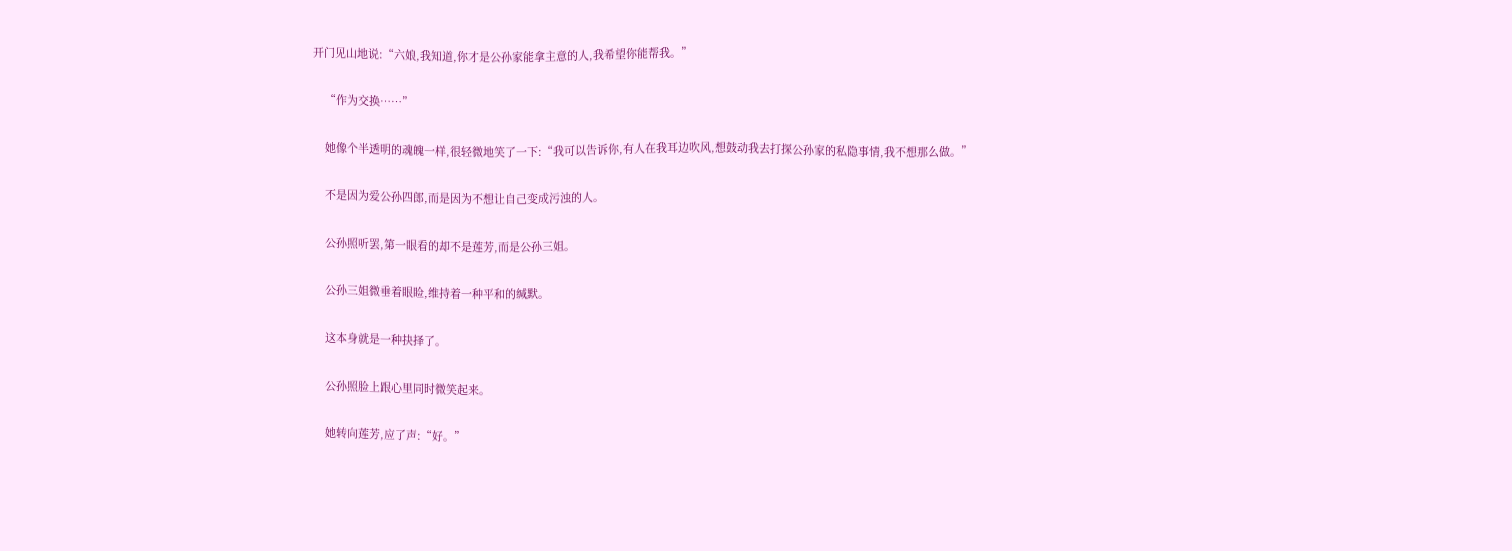开门见山地说:“六娘,我知道,你才是公孙家能拿主意的人,我希望你能帮我。”

    “作为交换……”

    她像个半透明的魂魄一样,很轻微地笑了一下:“我可以告诉你,有人在我耳边吹风,想鼓动我去打探公孙家的私隐事情,我不想那么做。”

    不是因为爱公孙四郎,而是因为不想让自己变成污浊的人。

    公孙照听罢,第一眼看的却不是莲芳,而是公孙三姐。

    公孙三姐微垂着眼睑,维持着一种平和的缄默。

    这本身就是一种抉择了。

    公孙照脸上跟心里同时微笑起来。

    她转向莲芳,应了声:“好。”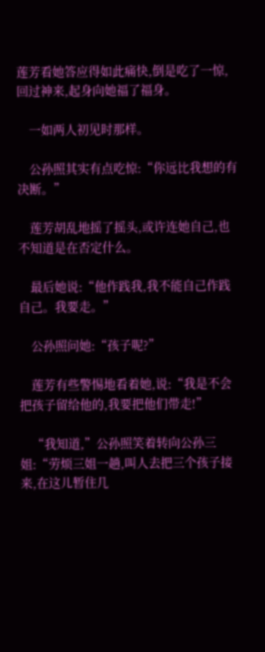莲芳看她答应得如此痛快,倒是吃了一惊,回过神来,起身向她福了福身。

    一如两人初见时那样。

    公孙照其实有点吃惊:“你远比我想的有决断。”

    莲芳胡乱地摇了摇头,或许连她自己,也不知道是在否定什么。

    最后她说:“他作践我,我不能自己作践自己。我要走。”

    公孙照问她:“孩子呢?”

    莲芳有些警惕地看着她,说:“我是不会把孩子留给他的,我要把他们带走!”

    “我知道,”公孙照笑着转向公孙三姐:“劳烦三姐一趟,叫人去把三个孩子接来,在这儿暂住几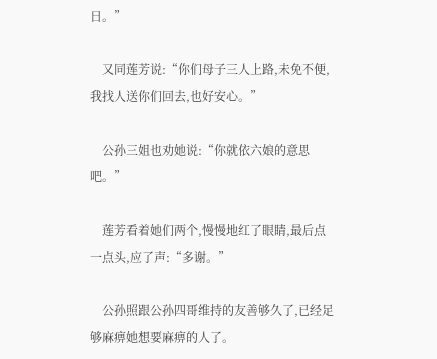日。”

    又同莲芳说:“你们母子三人上路,未免不便,我找人送你们回去,也好安心。”

    公孙三姐也劝她说:“你就依六娘的意思吧。”

    莲芳看着她们两个,慢慢地红了眼睛,最后点一点头,应了声:“多谢。”

    公孙照跟公孙四哥维持的友善够久了,已经足够麻痹她想要麻痹的人了。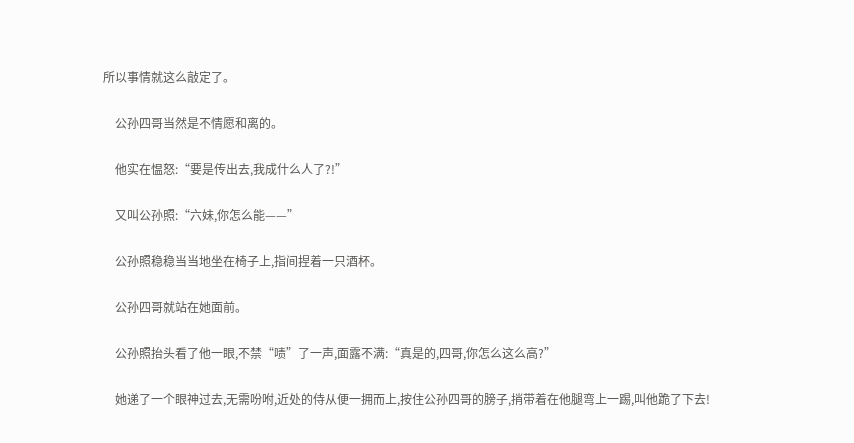所以事情就这么敲定了。

    公孙四哥当然是不情愿和离的。

    他实在愠怒:“要是传出去,我成什么人了?!”

    又叫公孙照:“六妹,你怎么能——”

    公孙照稳稳当当地坐在椅子上,指间捏着一只酒杯。

    公孙四哥就站在她面前。

    公孙照抬头看了他一眼,不禁“啧”了一声,面露不满:“真是的,四哥,你怎么这么高?”

    她递了一个眼神过去,无需吩咐,近处的侍从便一拥而上,按住公孙四哥的膀子,捎带着在他腿弯上一踢,叫他跪了下去!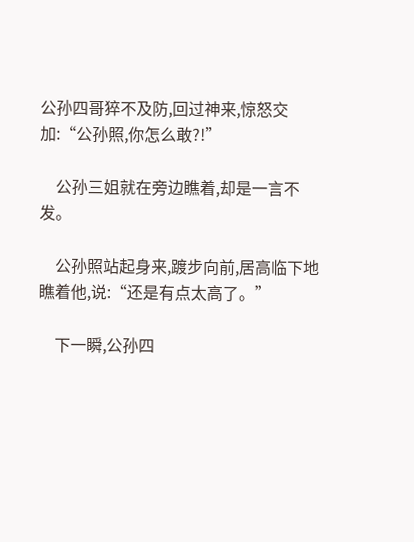公孙四哥猝不及防,回过神来,惊怒交加:“公孙照,你怎么敢?!”

    公孙三姐就在旁边瞧着,却是一言不发。

    公孙照站起身来,踱步向前,居高临下地瞧着他,说:“还是有点太高了。”

    下一瞬,公孙四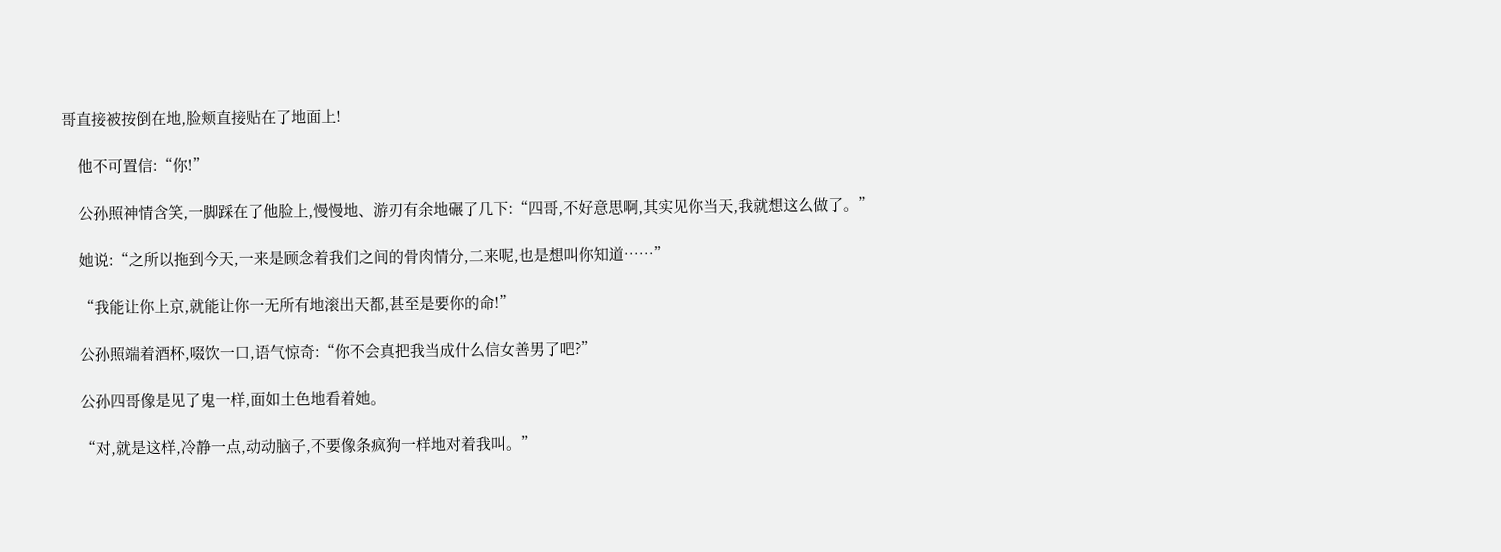哥直接被按倒在地,脸颊直接贴在了地面上!

    他不可置信:“你!”

    公孙照神情含笑,一脚踩在了他脸上,慢慢地、游刃有余地碾了几下:“四哥,不好意思啊,其实见你当天,我就想这么做了。”

    她说:“之所以拖到今天,一来是顾念着我们之间的骨肉情分,二来呢,也是想叫你知道……”

    “我能让你上京,就能让你一无所有地滚出天都,甚至是要你的命!”

    公孙照端着酒杯,啜饮一口,语气惊奇:“你不会真把我当成什么信女善男了吧?”

    公孙四哥像是见了鬼一样,面如土色地看着她。

    “对,就是这样,冷静一点,动动脑子,不要像条疯狗一样地对着我叫。”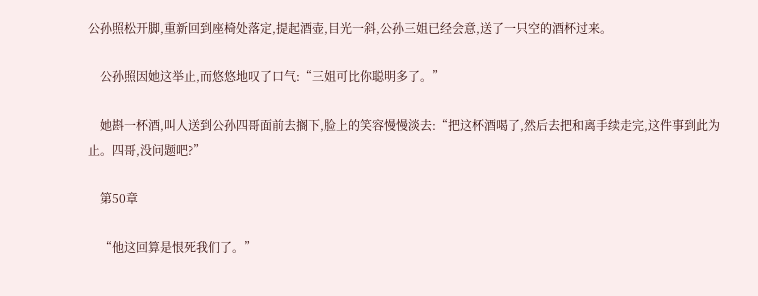公孙照松开脚,重新回到座椅处落定,提起酒壶,目光一斜,公孙三姐已经会意,送了一只空的酒杯过来。

    公孙照因她这举止,而悠悠地叹了口气:“三姐可比你聪明多了。”

    她斟一杯酒,叫人送到公孙四哥面前去搁下,脸上的笑容慢慢淡去:“把这杯酒喝了,然后去把和离手续走完,这件事到此为止。四哥,没问题吧?”

    第50章

    “他这回算是恨死我们了。”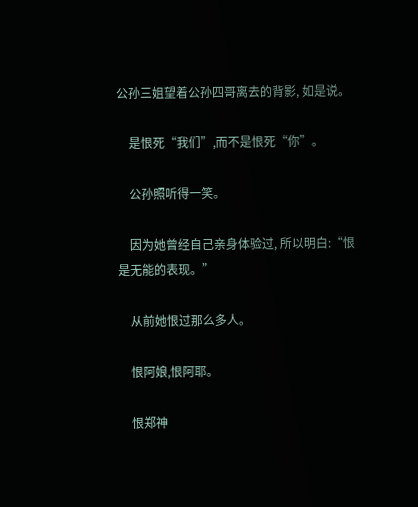公孙三姐望着公孙四哥离去的背影, 如是说。

    是恨死“我们”,而不是恨死“你”。

    公孙照听得一笑。

    因为她曾经自己亲身体验过, 所以明白:“恨是无能的表现。”

    从前她恨过那么多人。

    恨阿娘,恨阿耶。

    恨郑神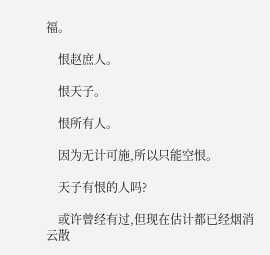福。

    恨赵庶人。

    恨天子。

    恨所有人。

    因为无计可施,所以只能空恨。

    天子有恨的人吗?

    或许曾经有过,但现在估计都已经烟消云散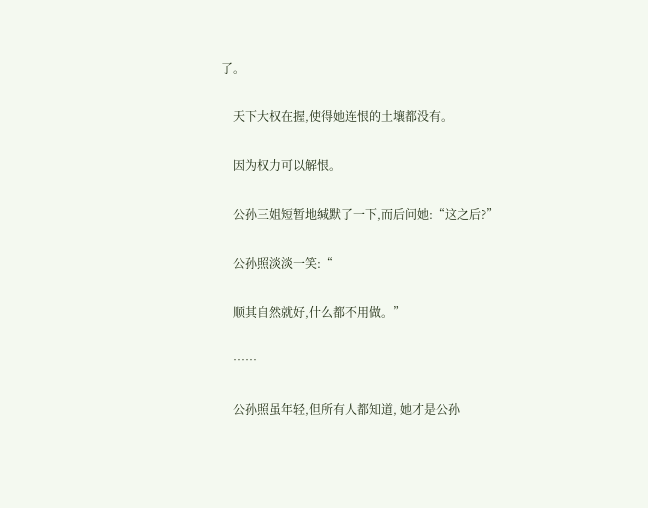了。

    天下大权在握,使得她连恨的土壤都没有。

    因为权力可以解恨。

    公孙三姐短暂地缄默了一下,而后问她:“这之后?”

    公孙照淡淡一笑:“

    顺其自然就好,什么都不用做。”

    ……

    公孙照虽年轻,但所有人都知道, 她才是公孙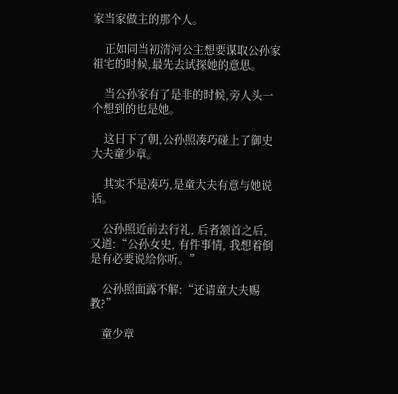家当家做主的那个人。

    正如同当初清河公主想要谋取公孙家祖宅的时候,最先去试探她的意思。

    当公孙家有了是非的时候,旁人头一个想到的也是她。

    这日下了朝,公孙照凑巧碰上了御史大夫童少章。

    其实不是凑巧,是童大夫有意与她说话。

    公孙照近前去行礼, 后者颔首之后, 又道:“公孙女史, 有件事情, 我想着倒是有必要说给你听。”

    公孙照面露不解:“还请童大夫赐教?”

    童少章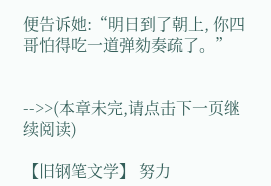便告诉她:“明日到了朝上, 你四哥怕得吃一道弹劾奏疏了。”


-->>(本章未完,请点击下一页继续阅读)

【旧钢笔文学】 努力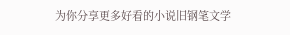为你分享更多好看的小说旧钢笔文学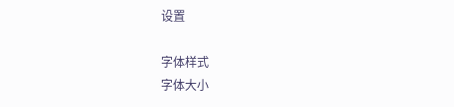设置

字体样式
字体大小